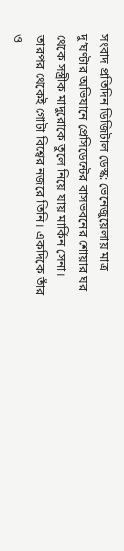সংবাদ প্রতিদিন ডিজিটাল ডেস্ক: ভেনেজুয়েলায় মাত্র দু’ঘণ্টার অভিযানে প্রেসিডেন্টের বাসভবনের শোয়ার ঘর থেকে সস্ত্রীক মাদুরোকে তুলে নিয়ে যায় মার্কিন সেনা। তারপর থেকেই গোটা বিশ্বের নজরে তিনি। একদিকে তাঁর ও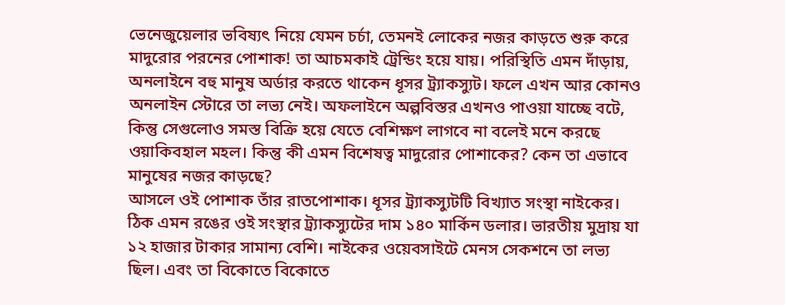ভেনেজুয়েলার ভবিষ্যৎ নিয়ে যেমন চর্চা, তেমনই লোকের নজর কাড়তে শুরু করে মাদুরোর পরনের পোশাক! তা আচমকাই ট্রেন্ডিং হয়ে যায়। পরিস্থিতি এমন দাঁড়ায়, অনলাইনে বহু মানুষ অর্ডার করতে থাকেন ধূসর ট্র্যাকস্যুট। ফলে এখন আর কোনও অনলাইন স্টোরে তা লভ্য নেই। অফলাইনে অল্পবিস্তর এখনও পাওয়া যাচ্ছে বটে, কিন্তু সেগুলোও সমস্ত বিক্রি হয়ে যেতে বেশিক্ষণ লাগবে না বলেই মনে করছে ওয়াকিবহাল মহল। কিন্তু কী এমন বিশেষত্ব মাদুরোর পোশাকের? কেন তা এভাবে মানুষের নজর কাড়ছে?
আসলে ওই পোশাক তাঁর রাতপোশাক। ধূসর ট্র্যাকস্যুটটি বিখ্যাত সংস্থা নাইকের। ঠিক এমন রঙের ওই সংস্থার ট্র্যাকস্যুটের দাম ১৪০ মার্কিন ডলার। ভারতীয় মুদ্রায় যা ১২ হাজার টাকার সামান্য বেশি। নাইকের ওয়েবসাইটে মেনস সেকশনে তা লভ্য ছিল। এবং তা বিকোতে বিকোতে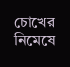চোখের নিমেষে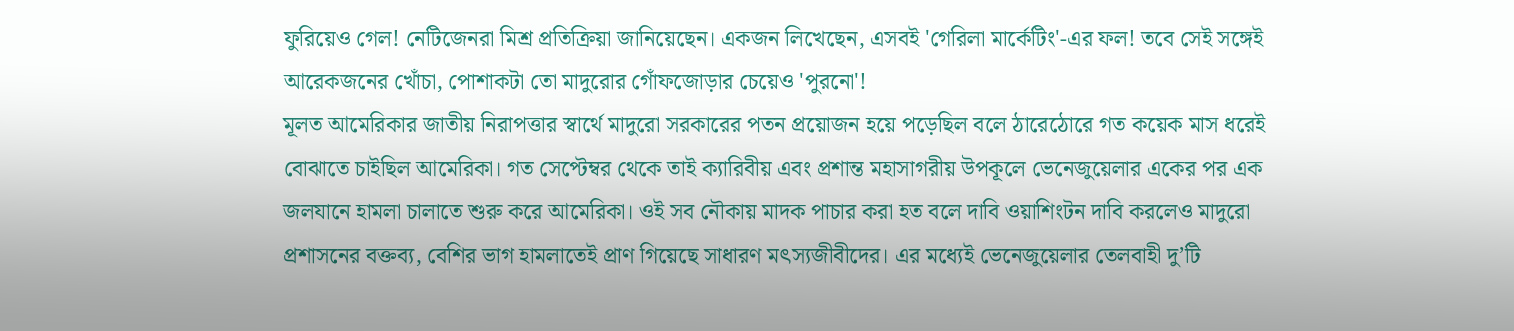ফুরিয়েও গেল! নেটিজেনরা মিশ্র প্রতিক্রিয়া জানিয়েছেন। একজন লিখেছেন, এসবই 'গেরিলা মার্কেটিং'-এর ফল! তবে সেই সঙ্গেই আরেকজনের খোঁচা, পোশাকটা তো মাদুরোর গোঁফজোড়ার চেয়েও 'পুরনো'!
মূলত আমেরিকার জাতীয় নিরাপত্তার স্বার্থে মাদুরো সরকারের পতন প্রয়োজন হয়ে পড়েছিল বলে ঠারেঠোরে গত কয়েক মাস ধরেই বোঝাতে চাইছিল আমেরিকা। গত সেপ্টেম্বর থেকে তাই ক্যারিবীয় এবং প্রশান্ত মহাসাগরীয় উপকূলে ভেনেজুয়েলার একের পর এক জলযানে হামলা চালাতে শুরু করে আমেরিকা। ওই সব নৌকায় মাদক পাচার করা হত বলে দাবি ওয়াশিংটন দাবি করলেও মাদুরো প্রশাসনের বক্তব্য, বেশির ভাগ হামলাতেই প্রাণ গিয়েছে সাধারণ মৎস্যজীবীদের। এর মধ্যেই ভেনেজুয়েলার তেলবাহী দু’টি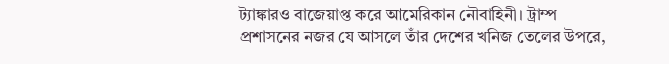ট্যাঙ্কারও বাজেয়াপ্ত করে আমেরিকান নৌবাহিনী। ট্রাম্প প্রশাসনের নজর যে আসলে তাঁর দেশের খনিজ তেলের উপরে,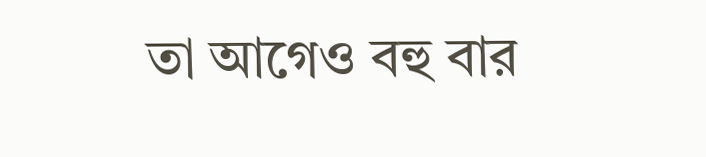তা আগেও বহু বার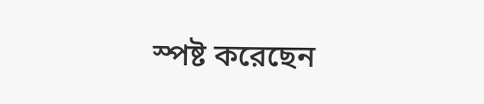স্পষ্ট করেছেন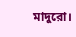মাদুরো।